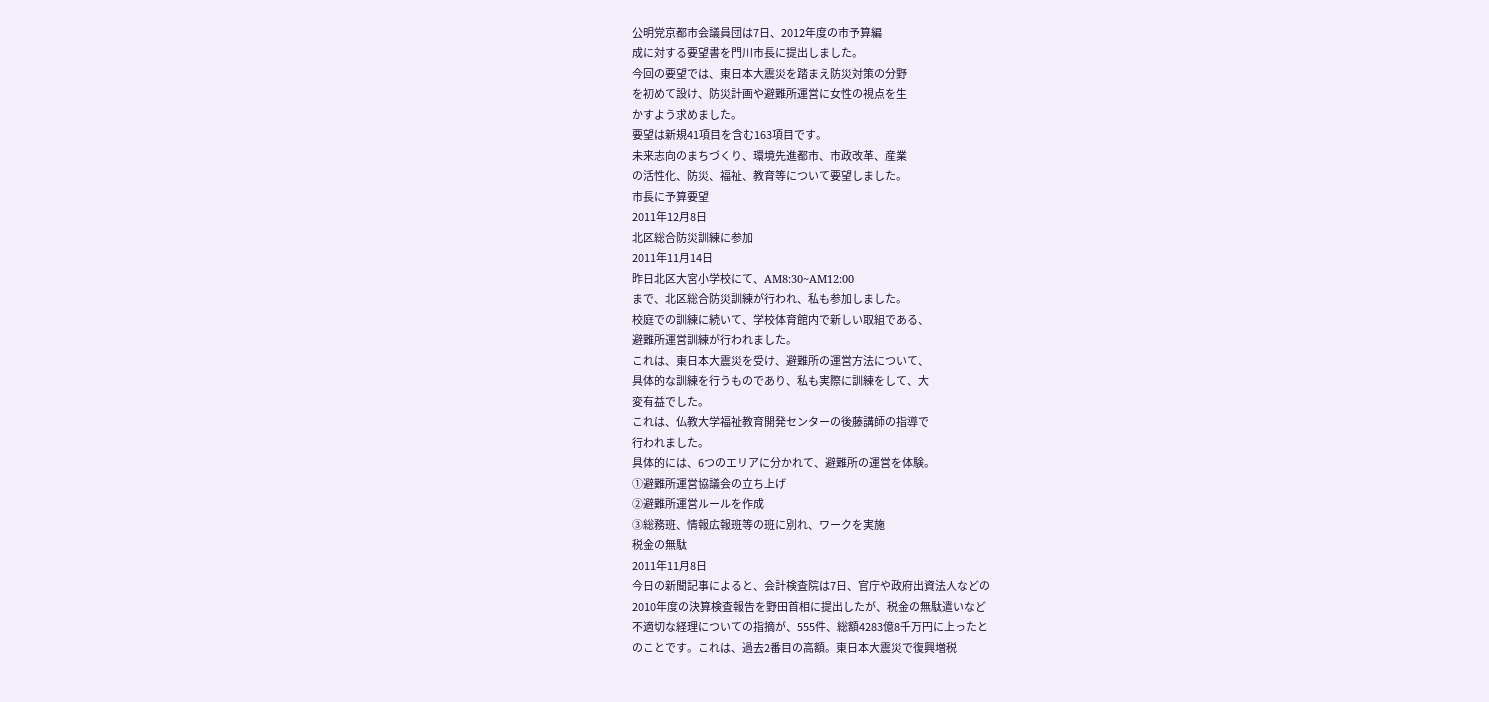公明党京都市会議員団は7日、2012年度の市予算編
成に対する要望書を門川市長に提出しました。
今回の要望では、東日本大震災を踏まえ防災対策の分野
を初めて設け、防災計画や避難所運営に女性の視点を生
かすよう求めました。
要望は新規41項目を含む163項目です。
未来志向のまちづくり、環境先進都市、市政改革、産業
の活性化、防災、福祉、教育等について要望しました。
市長に予算要望
2011年12月8日
北区総合防災訓練に参加
2011年11月14日
昨日北区大宮小学校にて、AM8:30~AM12:00
まで、北区総合防災訓練が行われ、私も参加しました。
校庭での訓練に続いて、学校体育館内で新しい取組である、
避難所運営訓練が行われました。
これは、東日本大震災を受け、避難所の運営方法について、
具体的な訓練を行うものであり、私も実際に訓練をして、大
変有益でした。
これは、仏教大学福祉教育開発センターの後藤講師の指導で
行われました。
具体的には、6つのエリアに分かれて、避難所の運営を体験。
①避難所運営協議会の立ち上げ
②避難所運営ルールを作成
③総務班、情報広報班等の班に別れ、ワークを実施
税金の無駄
2011年11月8日
今日の新聞記事によると、会計検査院は7日、官庁や政府出資法人などの
2010年度の決算検査報告を野田首相に提出したが、税金の無駄遣いなど
不適切な経理についての指摘が、555件、総額4283億8千万円に上ったと
のことです。これは、過去2番目の高額。東日本大震災で復興増税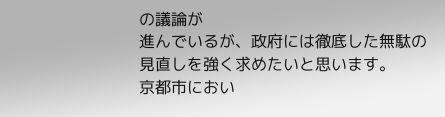の議論が
進んでいるが、政府には徹底した無駄の見直しを強く求めたいと思います。
京都市におい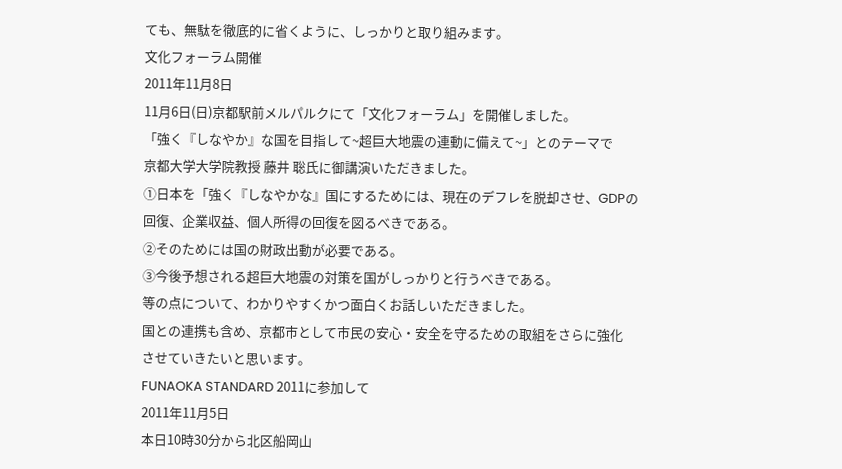ても、無駄を徹底的に省くように、しっかりと取り組みます。
文化フォーラム開催
2011年11月8日
11月6日(日)京都駅前メルパルクにて「文化フォーラム」を開催しました。
「強く『しなやか』な国を目指して~超巨大地震の連動に備えて~」とのテーマで
京都大学大学院教授 藤井 聡氏に御講演いただきました。
①日本を「強く『しなやかな』国にするためには、現在のデフレを脱却させ、GDPの
回復、企業収益、個人所得の回復を図るべきである。
②そのためには国の財政出動が必要である。
③今後予想される超巨大地震の対策を国がしっかりと行うべきである。
等の点について、わかりやすくかつ面白くお話しいただきました。
国との連携も含め、京都市として市民の安心・安全を守るための取組をさらに強化
させていきたいと思います。
FUNAOKA STANDARD 2011に参加して
2011年11月5日
本日10時30分から北区船岡山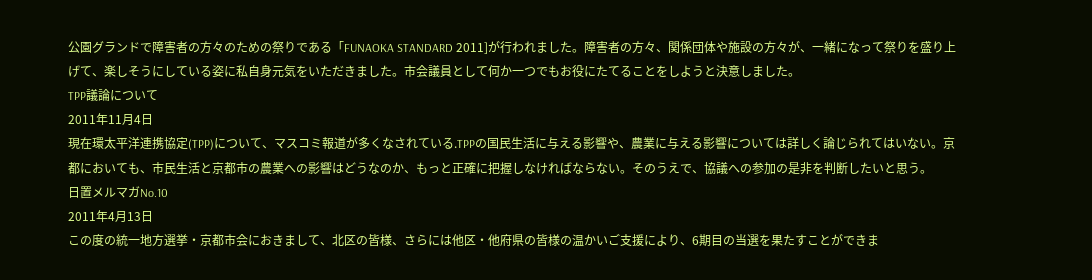公園グランドで障害者の方々のための祭りである「FUNAOKA STANDARD 2011]が行われました。障害者の方々、関係団体や施設の方々が、一緒になって祭りを盛り上げて、楽しそうにしている姿に私自身元気をいただきました。市会議員として何か一つでもお役にたてることをしようと決意しました。
TPP議論について
2011年11月4日
現在環太平洋連携協定(TPP)について、マスコミ報道が多くなされている.TPPの国民生活に与える影響や、農業に与える影響については詳しく論じられてはいない。京都においても、市民生活と京都市の農業への影響はどうなのか、もっと正確に把握しなければならない。そのうえで、協議への参加の是非を判断したいと思う。
日置メルマガNo.10
2011年4月13日
この度の統一地方選挙・京都市会におきまして、北区の皆様、さらには他区・他府県の皆様の温かいご支援により、6期目の当選を果たすことができま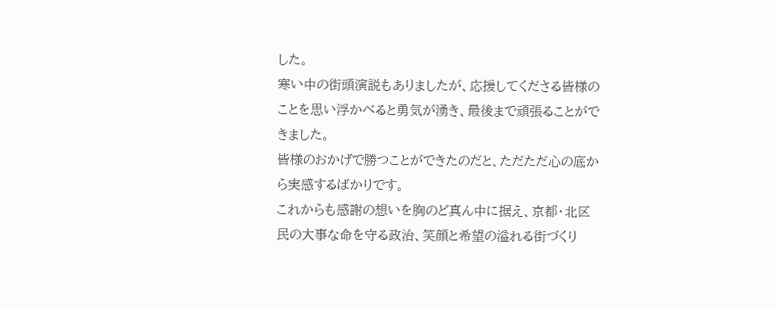した。
寒い中の街頭演説もありましたが、応援してくださる皆様のことを思い浮かべると勇気が湧き、最後まで頑張ることができました。
皆様のおかげで勝つことができたのだと、ただただ心の底から実感するばかりです。
これからも感謝の想いを胸のど真ん中に据え、京都・北区民の大事な命を守る政治、笑顔と希望の溢れる街づくり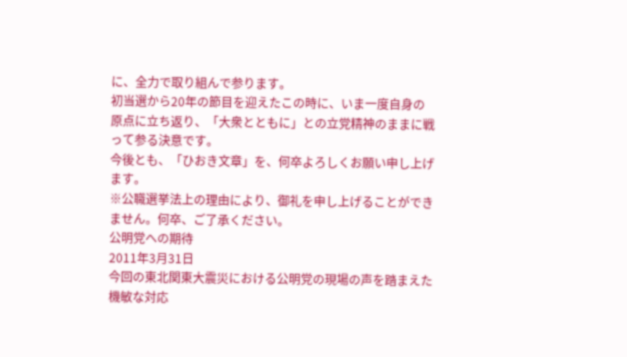に、全力で取り組んで参ります。
初当選から20年の節目を迎えたこの時に、いま一度自身の原点に立ち返り、「大衆とともに」との立党精神のままに戦って参る決意です。
今後とも、「ひおき文章」を、何卒よろしくお願い申し上げます。
※公職選挙法上の理由により、御礼を申し上げることができません。何卒、ご了承ください。
公明党への期待
2011年3月31日
今回の東北関東大震災における公明党の現場の声を踏まえた機敏な対応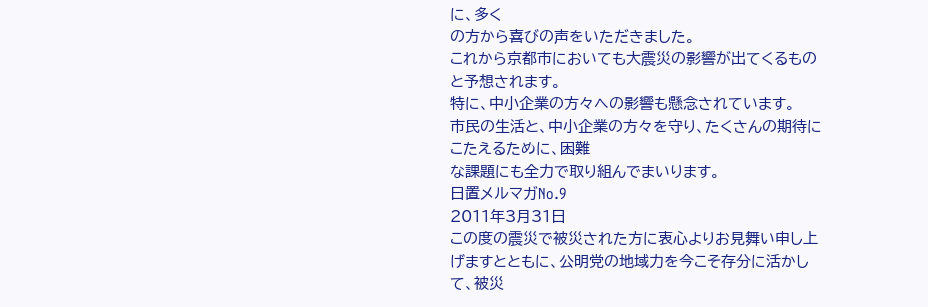に、多く
の方から喜びの声をいただきました。
これから京都市においても大震災の影響が出てくるものと予想されます。
特に、中小企業の方々への影響も懸念されています。
市民の生活と、中小企業の方々を守り、たくさんの期待にこたえるために、困難
な課題にも全力で取り組んでまいります。
日置メルマガNo.9
2011年3月31日
この度の震災で被災された方に衷心よりお見舞い申し上げますとともに、公明党の地域力を今こそ存分に活かして、被災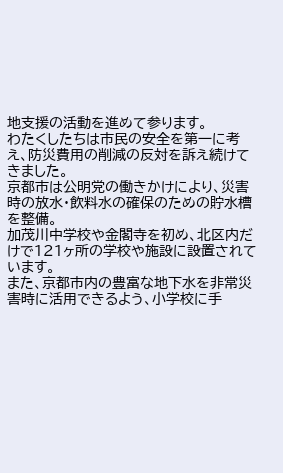地支援の活動を進めて参ります。
わたくしたちは市民の安全を第一に考え、防災費用の削減の反対を訴え続けてきました。
京都市は公明党の働きかけにより、災害時の放水・飲料水の確保のための貯水槽を整備。
加茂川中学校や金閣寺を初め、北区内だけで121ヶ所の学校や施設に設置されています。
また、京都市内の豊富な地下水を非常災害時に活用できるよう、小学校に手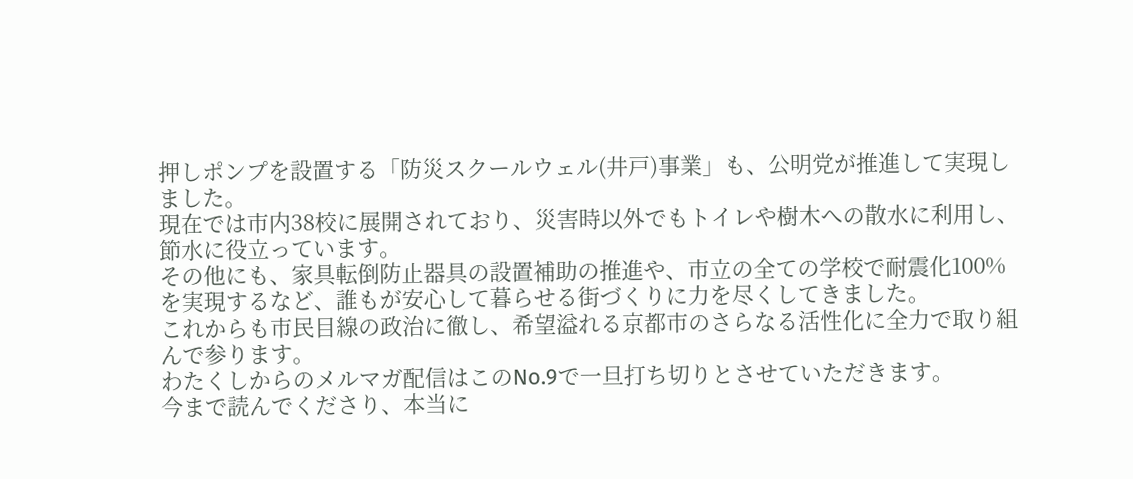押しポンプを設置する「防災スクールウェル(井戸)事業」も、公明党が推進して実現しました。
現在では市内38校に展開されており、災害時以外でもトイレや樹木への散水に利用し、節水に役立っています。
その他にも、家具転倒防止器具の設置補助の推進や、市立の全ての学校で耐震化100%を実現するなど、誰もが安心して暮らせる街づくりに力を尽くしてきました。
これからも市民目線の政治に徹し、希望溢れる京都市のさらなる活性化に全力で取り組んで参ります。
わたくしからのメルマガ配信はこのNo.9で一旦打ち切りとさせていただきます。
今まで読んでくださり、本当に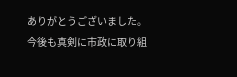ありがとうございました。
今後も真剣に市政に取り組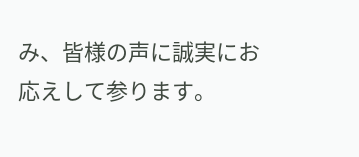み、皆様の声に誠実にお応えして参ります。